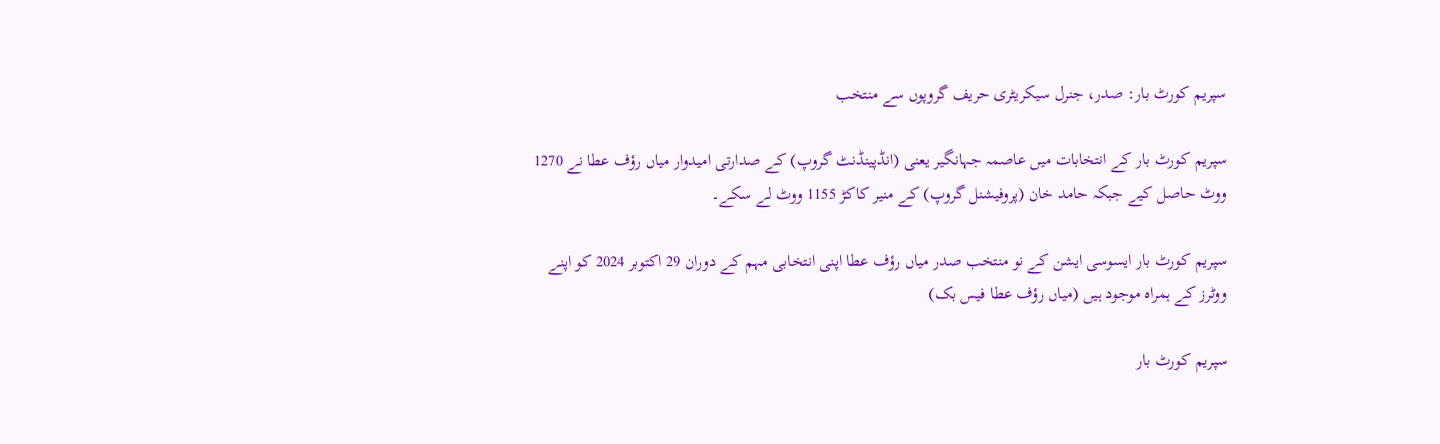سپریم کورٹ بار: صدر، جنرل سیکریٹری حریف گروپوں سے منتخب

سپریم کورٹ بار کے انتخابات میں عاصمہ جہانگیر یعنی (انڈپینڈنٹ گروپ) کے صدارتی امیدوار میاں رؤف عطا نے 1270 ووٹ حاصل کیے جبکہ حامد خان (پروفیشنل گروپ) کے منیر کاکڑ 1155 ووٹ لے سکے۔

سپریم کورٹ بار ایسوسی ایشن کے نو منتخب صدر میاں رؤف عطا اپنی انتخابی مہم کے دوران 29 اکتوبر 2024 کو اپنے ووٹرز کے ہمراہ موجود ہیں (میاں رؤف عطا فیس بک)

سپریم کورٹ بار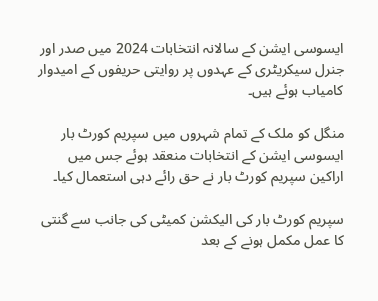ایسوسی ایشن کے سالانہ انتخابات 2024 میں صدر اور جنرل سیکریٹری کے عہدوں پر روایتی حریفوں کے امیدوار کامیاب ہوئے ہیں۔

منگل کو ملک کے تمام شہروں میں سپریم کورٹ بار ایسوسی ایشن کے انتخابات منعقد ہوئے جس میں اراکین سپریم کورٹ بار نے حق رائے دہی استعمال کیا۔

سپریم کورٹ بار کی الیکشن کمیٹی کی جانب سے گنتی کا عمل مکمل ہونے کے بعد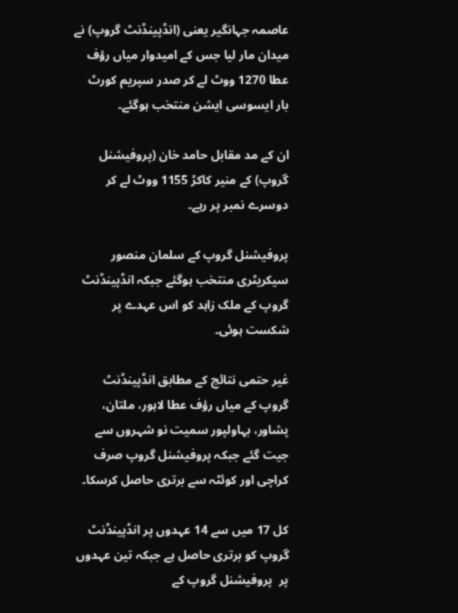عاصمہ جہانگیر یعنی (انڈپینڈنٹ گروپ) نے میدان مار لیا جس کے امیدوار میاں رؤف عطا 1270 ووٹ لے کر صدر سپریم کورٹ بار ایسوسی ایشن منتخب ہوگئے۔

ان کے مد مقابل حامد خان (پروفیشنل گروپ) کے منیر کاکڑ 1155 ووٹ لے کر دوسرے نمبر پر رہے۔

پروفیشنل گروپ کے سلمان منصور سیکریٹری منتخب ہوگئے جبکہ انڈپینڈنٹ گروپ کے ملک زاہد کو اس عہدے پر شکست ہوئی۔

غیر حتمی نتائج کے مطابق انڈپینڈنٹ گروپ کے میاں رؤف عطا لاہور، ملتان، پشاور، بہاولپور سمیت نو شہروں سے جیت گئے جبکہ پروفیشنل گروپ صرف کراچی اور کوئٹہ سے برتری حاصل کرسکا۔

کل 17 میں سے 14 عہدوں پر انڈپینڈنٹ گروپ کو برتری حاصل ہے جبکہ تین عہدوں پر  پروفیشنل گروپ کے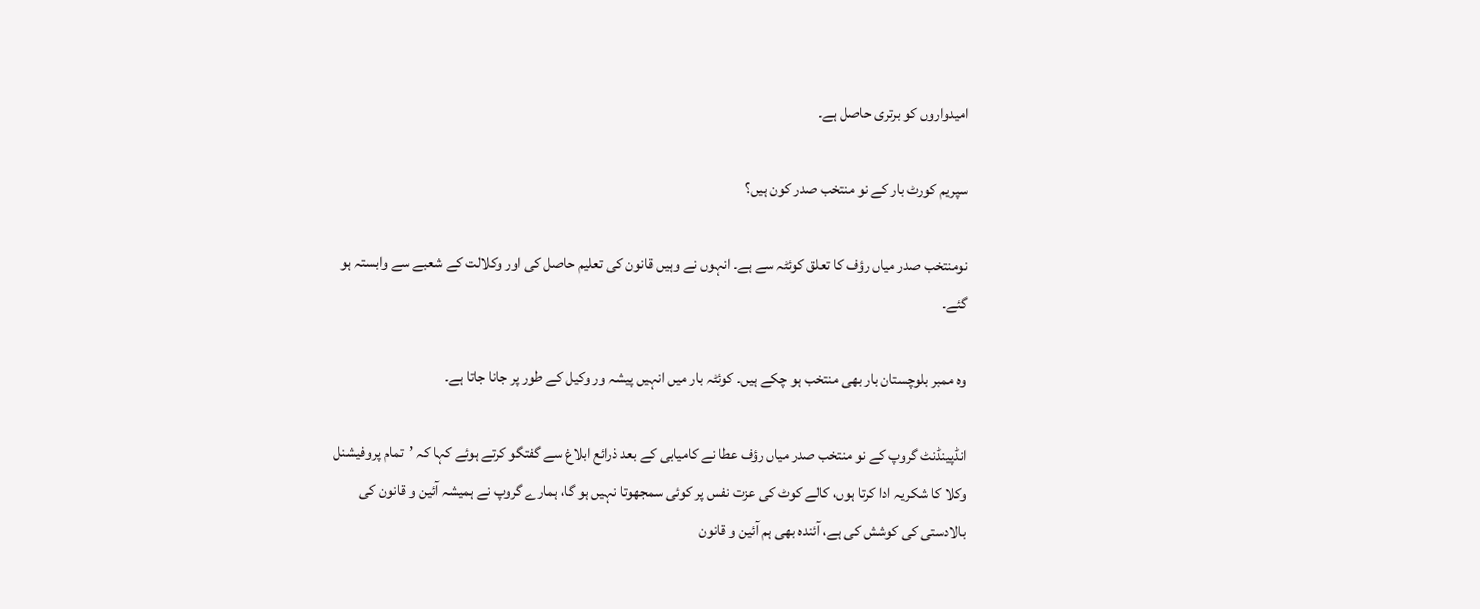امیدواروں کو برتری حاصل ہے۔

سپریم کورٹ بار کے نو منتخب صدر کون ہیں؟

نومنتخب صدر میاں رؤف کا تعلق کوئٹہ سے ہے۔ انہوں نے وہیں قانون کی تعلیم حاصل کی اور وکلالت کے شعبے سے وابستہ ہو گئے۔

وہ ممبر بلوچستان بار بھی منتخب ہو چکے ہیں۔ کوئٹہ بار میں انہیں پیشہ ور وکیل کے طور پر جانا جاتا ہے۔

انڈپینڈنٹ گروپ کے نو منتخب صدر میاں رؤف عطا نے کامیابی کے بعد ذرائع ابلاغ سے گفتگو کرتے ہوئے کہا کہ ’تمام پروفیشنل وکلا کا شکریہ ادا کرتا ہوں، کالے کوٹ کی عزت نفس پر کوئی سمجھوتا نہیں ہو گا، ہمارے گروپ نے ہمیشہ آئین و قانون کی بالادستی کی کوشش کی ہے، آئندہ بھی ہم آئین و قانون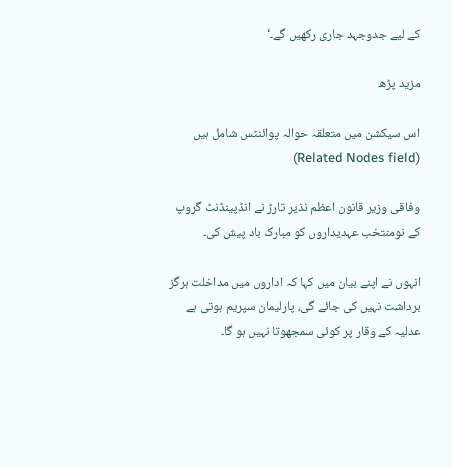کے لیے جدوجہد جاری رکھیں گے۔‘

مزید پڑھ

اس سیکشن میں متعلقہ حوالہ پوائنٹس شامل ہیں (Related Nodes field)

وفاقی وزیر قانون اعظم نذیر تارڑ نے انڈپینڈنٹ گروپ کے نومنتخب عہدیداروں کو مبارک باد پیش کی۔

انہوں نے اپنے بیان میں کہا کہ اداروں میں مداخلت ہرگز برداشت نہیں کی جائے گی، پارلیمان سپریم ہوتی ہے عدلیہ کے وقار پر کوئی سمجھوتا نہیں ہو گا۔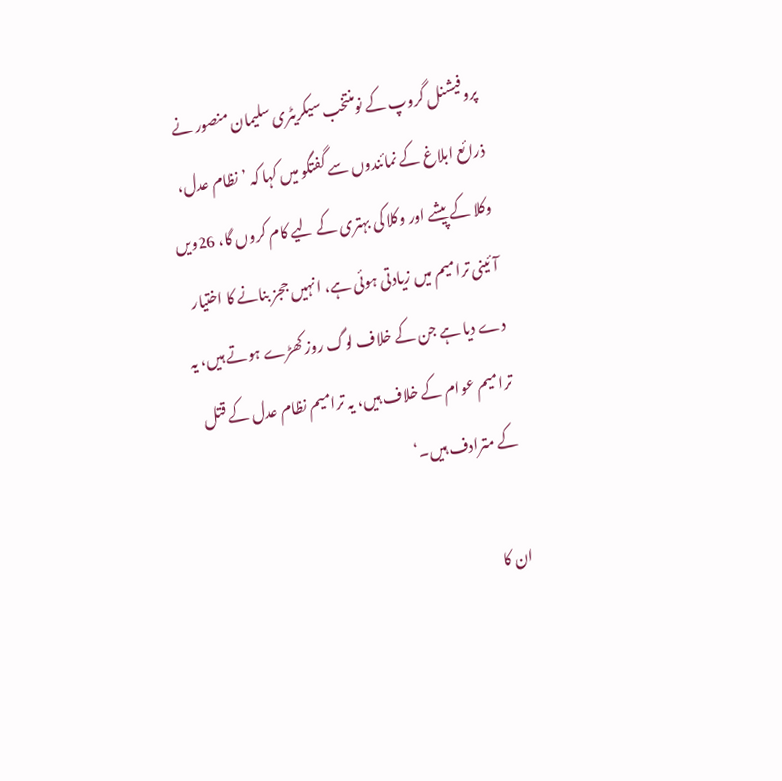پروفیشنل گروپ کے نومنتخب سیکریٹری سلیمان منصور نے ذرائع ابلاغ کے نمائندوں سے گفتگو میں کہا کہ ’نظام عدل، وکلا کے پیشے اور وکلا کی بہتری کے لیے کام کروں گا، 26ویں آئینی ترامیم میں زیادتی ہوئی ہے، انہیں ججز بنانے کا اختیار دے دیا ہے جن کے خلاف لوگ روز کھڑے ہوتے ہیں، یہ ترامیم عوام کے خلاف ہیں، یہ ترامیم نظام عدل کے قتل کے مترادف ہیں۔‘

ان کا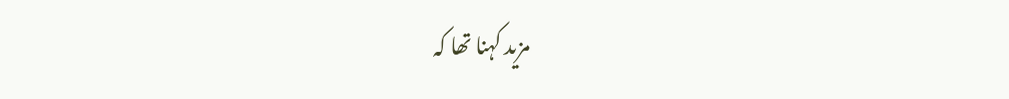مزید کہنا تھا کہ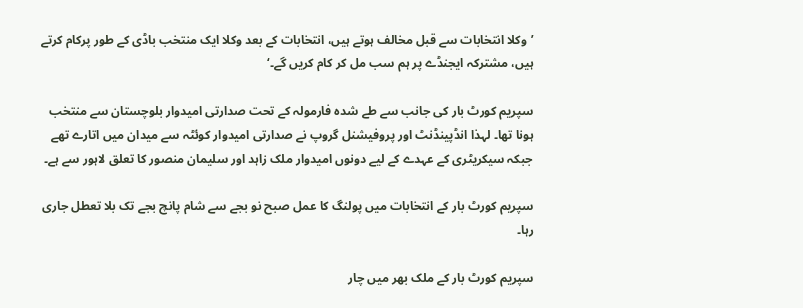’وکلا انتخابات سے قبل مخالف ہوتے ہیں، انتخابات کے بعد وکلا ایک منتخب باڈی کے طور پرکام کرتے ہیں، مشترکہ ایجنڈے پر ہم سب مل کر کام کریں گے۔‘

سپریم کورٹ بار کی جانب سے طے شدہ فارمولہ کے تحت صدارتی امیدوار بلوچستان سے منتخب ہونا تھا۔ لہذا انڈپینڈنٹ اور پروفیشنل گروپ نے صدارتی امیدوار کوئٹہ سے میدان میں اتارے تھے جبکہ سیکریٹری کے عہدے کے لیے دونوں امیدوار ملک زاہد اور سلیمان منصور کا تعلق لاہور سے ہے۔

سپریم کورٹ بار کے انتخابات میں پولنگ کا عمل صبح نو بجے سے شام پانچ بجے تک بلا تعطل جاری رہا۔

سپریم کورٹ بار کے ملک بھر میں چار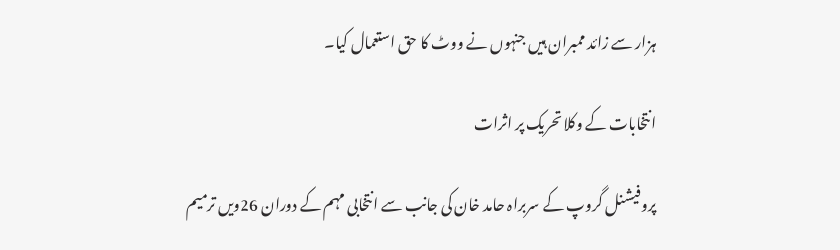ہزار سے زائد ممبران ہیں جنہوں نے ووٹ کا حق استعمال کیا۔

انتخابات کے وکلا تحریک پر اثرات

پروفیشنل گروپ کے سربراہ حامد خان کی جانب سے انتخابی مہم کے دوران 26ویں ترمیم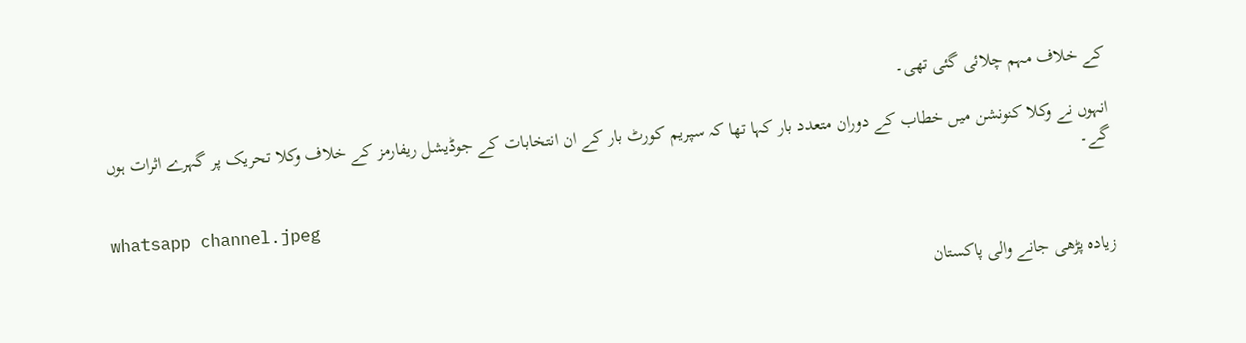کے خلاف مہم چلائی گئی تھی۔

انہوں نے وکلا کنونشن میں خطاب کے دوران متعدد بار کہا تھا کہ سپریم کورٹ بار کے ان انتخابات کے جوڈیشل ریفارمز کے خلاف وکلا تحریک پر گہرے اثرات ہوں گے۔

whatsapp channel.jpeg

زیادہ پڑھی جانے والی پاکستان